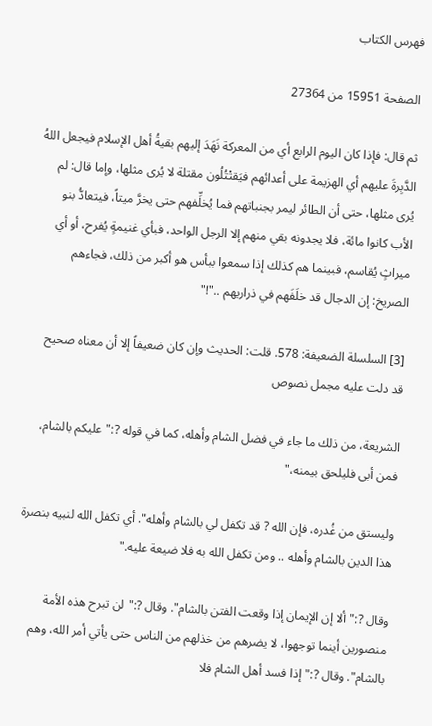فهرس الكتاب

الصفحة 15951 من 27364

ثم قال: فإذا كان اليوم الرابع أي من المعركة نَهَدَ إليهم بقيةُ أهل الإسلام فيجعل اللهُ الدَّبِرةَ عليهم أي الهزيمة على أعدائهم فيَقتْتُلُون مقتلة لا يُرى مثلها، وإما قال: لم يُرى مثلها، حتى أن الطائر ليمر بجنباتهم فما يُخلِّفهم حتى يخرَّ ميتاً، فيتعادُّ بنو الأب كانوا مائة، فلا يجدونه بقي منهم إلا الرجل الواحد، فبأي غنيمةٍ يُفرح، أو أي ميراثٍ يُقاسم، فبينما هم كذلك إذا سمعوا ببأس هو أكبر من ذلك، فجاءهم الصريخ: إن الدجال قد خلَفَهم في ذراريهم .."!"

[3] السلسلة الضعيفة: 578. قلت: الحديث وإن كان ضعيفاً إلا أن معناه صحيح قد دلت عليه مجمل نصوص

الشريعة، من ذلك ما جاء في فضل الشام وأهله، كما في قوله ?:"عليكم بالشام، فمن أبى فليلحق بيمنه،"

وليستق من غُدره، فإن الله ? قد تكفل لي بالشام وأهله". أي تكفل الله لنبيه بنصرة هذا الدين بالشام وأهله .. ومن تكفل الله به فلا ضيعة عليه."

وقال ?:"ألا إن الإيمان إذا وقعت الفتن بالشام". وقال ?:"لن تبرح هذه الأمة منصورين أينما توجهوا، لا يضرهم من خذلهم من الناس حتى يأتي أمر الله، وهم بالشام". وقال ?:"إذا فسد أهل الشام فلا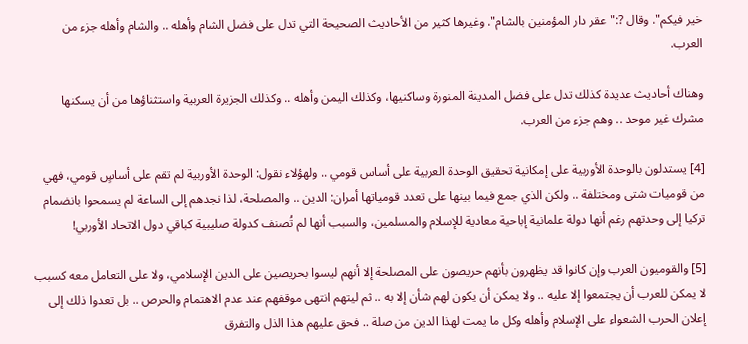خير فيكم". وقال ?:"عقر دار المؤمنين بالشام". وغيرها كثير من الأحاديث الصحيحة التي تدل على فضل الشام وأهله .. والشام وأهله جزء من العرب.

وهناك أحاديث عديدة كذلك تدل على فضل المدينة المنورة وساكنيها، وكذلك اليمن وأهله .. وكذلك الجزيرة العربية واستثناؤها من أن يسكنها مشرك غير موحد .. وهم جزء من العرب.

[4] يستدلون بالوحدة الأوربية على إمكانية تحقيق الوحدة العربية على أساس قومي .. ولهؤلاء نقول: الوحدة الأوربية لم تقم على أساسٍ قومي، فهي من قوميات شتى ومختلفة .. ولكن الذي جمع فيما بينها على تعدد قومياتها أمران: الدين .. والمصلحة، لذا نجدهم إلى الساعة لم يسمحوا بانضمام تركيا إلى وحدتهم رغم أنها دولة علمانية إباحية معادية للإسلام والمسلمين، والسبب أنها لم تُصنف كدولة صليبية كباقي دول الاتحاد الأوربي!

[5] والقوميون العرب وإن كانوا قد يظهرون بأنهم حريصون على المصلحة إلا أنهم ليسوا بحريصين على الدين الإسلامي، ولا على التعامل معه كسبب لا يمكن للعرب أن يجتمعوا إلا عليه .. ولا يمكن أن يكون لهم شأن إلا به .. ثم ليتهم انتهى موقفهم عند عدم الاهتمام والحرص .. بل تعدوا ذلك إلى إعلان الحرب الشعواء على الإسلام وأهله وكل ما يمت لهذا الدين من صلة .. فحق عليهم هذا الذل والتفرق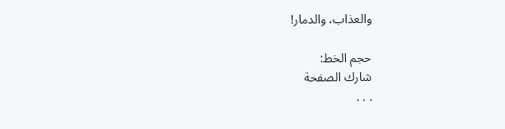والعذاب، والدمار!

حجم الخط:
شارك الصفحة
. . .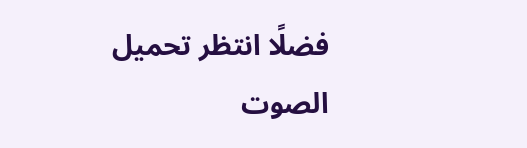فضلًا انتظر تحميل الصوت